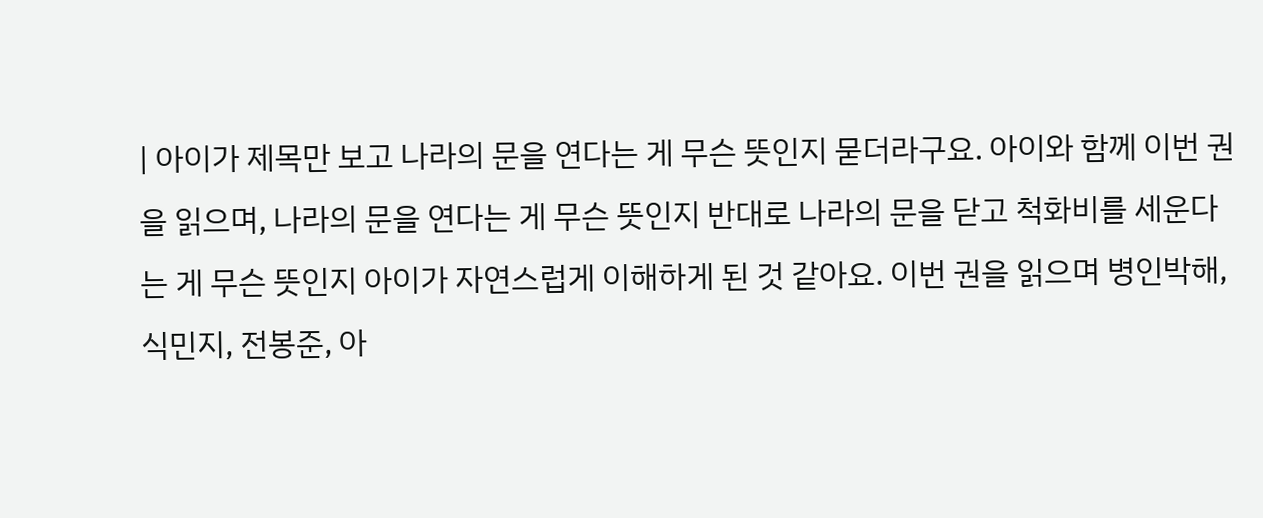| 아이가 제목만 보고 나라의 문을 연다는 게 무슨 뜻인지 묻더라구요. 아이와 함께 이번 권을 읽으며, 나라의 문을 연다는 게 무슨 뜻인지 반대로 나라의 문을 닫고 척화비를 세운다는 게 무슨 뜻인지 아이가 자연스럽게 이해하게 된 것 같아요. 이번 권을 읽으며 병인박해, 식민지, 전봉준, 아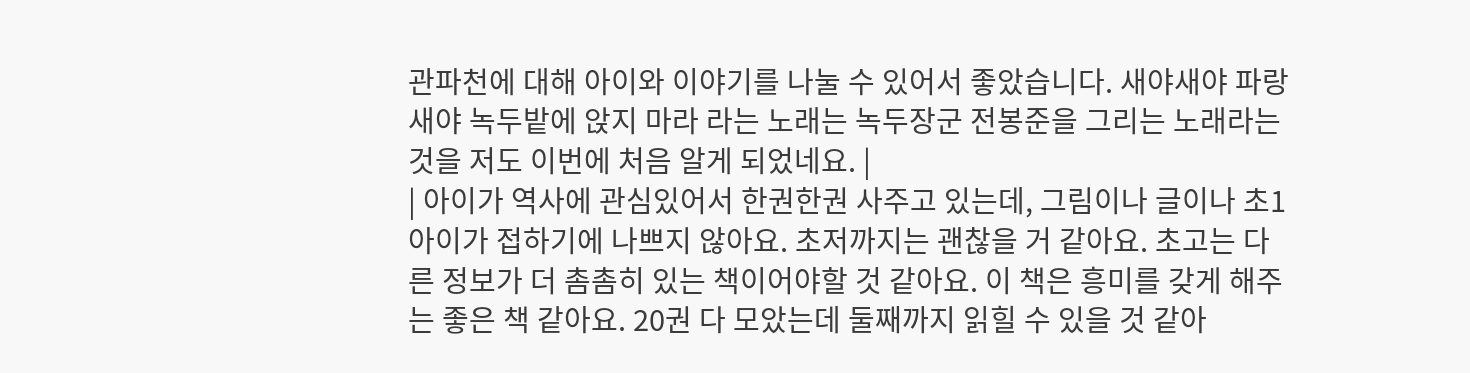관파천에 대해 아이와 이야기를 나눌 수 있어서 좋았습니다. 새야새야 파랑새야 녹두밭에 앉지 마라 라는 노래는 녹두장군 전봉준을 그리는 노래라는 것을 저도 이번에 처음 알게 되었네요. |
| 아이가 역사에 관심있어서 한권한권 사주고 있는데, 그림이나 글이나 초1 아이가 접하기에 나쁘지 않아요. 초저까지는 괜찮을 거 같아요. 초고는 다른 정보가 더 촘촘히 있는 책이어야할 것 같아요. 이 책은 흥미를 갖게 해주는 좋은 책 같아요. 20권 다 모았는데 둘째까지 읽힐 수 있을 것 같아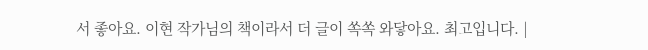서 좋아요. 이현 작가님의 책이라서 더 글이 쏙쏙 와닿아요. 최고입니다. |